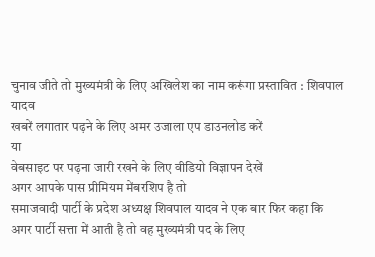चुनाव जीते तो मुख्यमंत्री के लिए अखिलेश का नाम करूंगा प्रस्तावित : शिवपाल यादव
खबरें लगातार पढ़ने के लिए अमर उजाला एप डाउनलोड करें
या
वेबसाइट पर पढ़ना जारी रखने के लिए वीडियो विज्ञापन देखें
अगर आपके पास प्रीमियम मेंबरशिप है तो
समाजवादी पार्टी के प्रदेश अध्यक्ष शिवपाल यादव ने एक बार फिर कहा कि अगर पार्टी सत्ता में आती है तो वह मुख्यमंत्री पद के लिए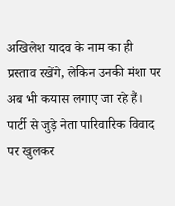अखिलेश यादव के नाम का ही प्रस्ताव रखेंगे, लेकिन उनकी मंशा पर अब भी कयास लगाए जा रहे हैं।
पार्टी से जुड़े नेता पारिवारिक विवाद पर खुलकर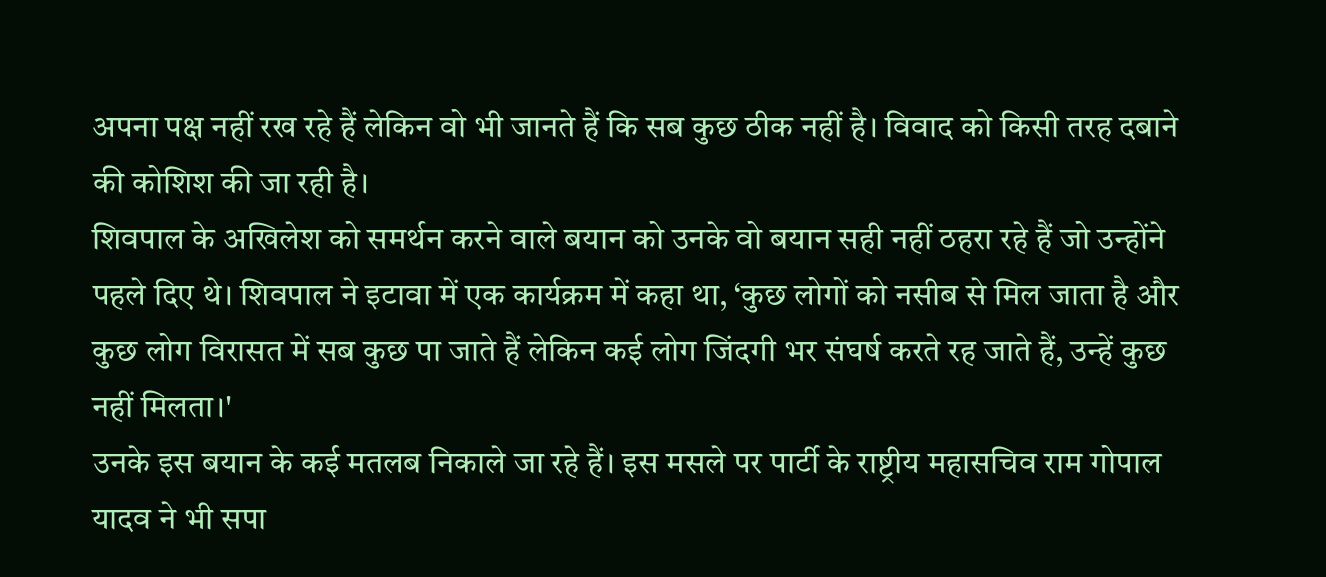अपना पक्ष नहीं रख रहे हैं लेकिन वो भी जानते हैं कि सब कुछ ठीक नहीं है। विवाद को किसी तरह दबाने की कोशिश की जा रही है।
शिवपाल के अखिलेश को समर्थन करने वाले बयान को उनके वो बयान सही नहीं ठहरा रहे हैं जो उन्होंने पहले दिए थे। शिवपाल ने इटावा में एक कार्यक्रम में कहा था, ‘कुछ लोगों को नसीब से मिल जाता है और कुछ लोग विरासत में सब कुछ पा जाते हैं लेकिन कई लोग जिंदगी भर संघर्ष करते रह जाते हैं, उन्हें कुछ नहीं मिलता।'
उनके इस बयान के कई मतलब निकाले जा रहे हैं। इस मसले पर पार्टी के राष्ट्रीय महासचिव राम गोपाल यादव ने भी सपा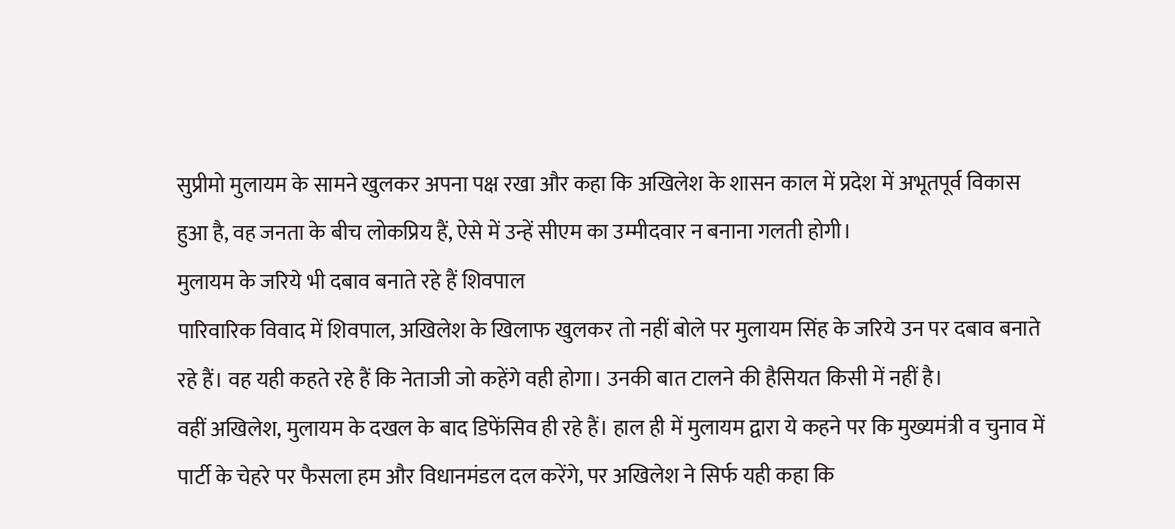सुप्रीमो मुलायम के सामने खुलकर अपना पक्ष रखा और कहा कि अखिलेश के शासन काल में प्रदेश में अभूतपूर्व विकास हुआ है, वह जनता के बीच लोकप्रिय हैं, ऐसे में उन्हें सीएम का उम्मीदवार न बनाना गलती होगी।
मुलायम के जरिये भी दबाव बनाते रहे हैं शिवपाल
पारिवारिक विवाद में शिवपाल, अखिलेश के खिलाफ खुलकर तो नहीं बोले पर मुलायम सिंह के जरिये उन पर दबाव बनाते रहे हैं। वह यही कहते रहे हैं कि नेताजी जो कहेंगे वही होगा। उनकी बात टालने की हैसियत किसी में नहीं है।
वहीं अखिलेश, मुलायम के दखल के बाद डिफेंसिव ही रहे हैं। हाल ही में मुलायम द्वारा ये कहने पर कि मुख्यमंत्री व चुनाव में पार्टी के चेहरे पर फैसला हम और विधानमंडल दल करेंगे, पर अखिलेश ने सिर्फ यही कहा कि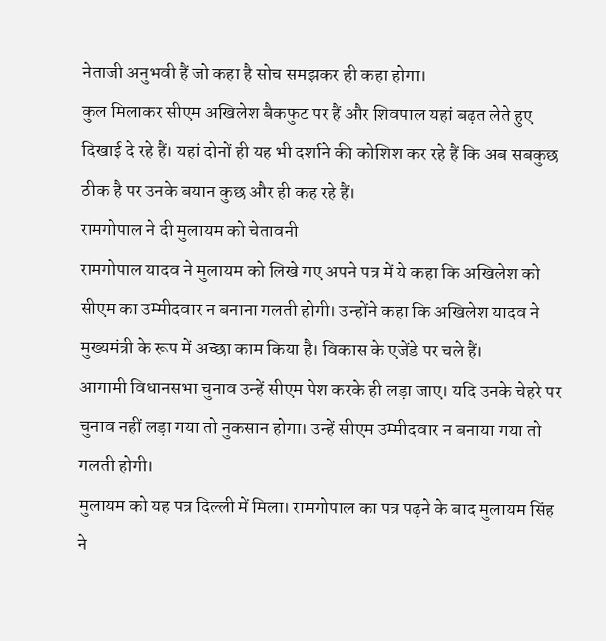नेताजी अनुभवी हैं जो कहा है सोच समझकर ही कहा होगा।
कुल मिलाकर सीएम अखिलेश बैकफुट पर हैं और शिवपाल यहां बढ़त लेते हुए दिखाई दे रहे हैं। यहां दोनों ही यह भी दर्शाने की कोशिश कर रहे हैं कि अब सबकुछ ठीक है पर उनके बयान कुछ और ही कह रहे हैं।
रामगोपाल ने दी मुलायम को चेतावनी
रामगोपाल यादव ने मुलायम को लिखे गए अपने पत्र में ये कहा कि अखिलेश को सीएम का उम्मीदवार न बनाना गलती होगी। उन्होंने कहा कि अखिलेश यादव ने मुख्यमंत्री के रूप में अच्छा काम किया है। विकास के एजेंडे पर चले हैं।
आगामी विधानसभा चुनाव उन्हें सीएम पेश करके ही लड़ा जाए। यदि उनके चेहरे पर चुनाव नहीं लड़ा गया तो नुकसान होगा। उन्हें सीएम उम्मीदवार न बनाया गया तो गलती होगी।
मुलायम को यह पत्र दिल्ली में मिला। रामगोपाल का पत्र पढ़ने के बाद मुलायम सिंह ने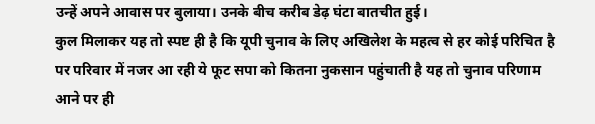उन्हें अपने आवास पर बुलाया। उनके बीच करीब डेढ़ घंटा बातचीत हुई।
कुल मिलाकर यह तो स्पष्ट ही है कि यूपी चुनाव के लिए अखिलेश के महत्व से हर कोई परिचित है पर परिवार में नजर आ रही ये फूट सपा को कितना नुकसान पहुंचाती है यह तो चुनाव परिणाम आने पर ही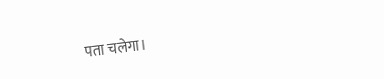पता चलेगा।